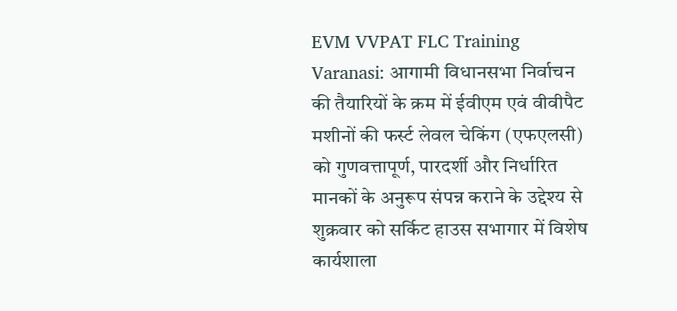EVM VVPAT FLC Training Varanasi: आगामी विधानसभा निर्वाचन की तैयारियों के क्रम में ईवीएम एवं वीवीपैट मशीनों की फर्स्ट लेवल चेकिंग (एफएलसी) को गुणवत्तापूर्ण, पारदर्शी और निर्धारित मानकों के अनुरूप संपन्न कराने के उद्देश्य से शुक्रवार को सर्किट हाउस सभागार में विशेष कार्यशाला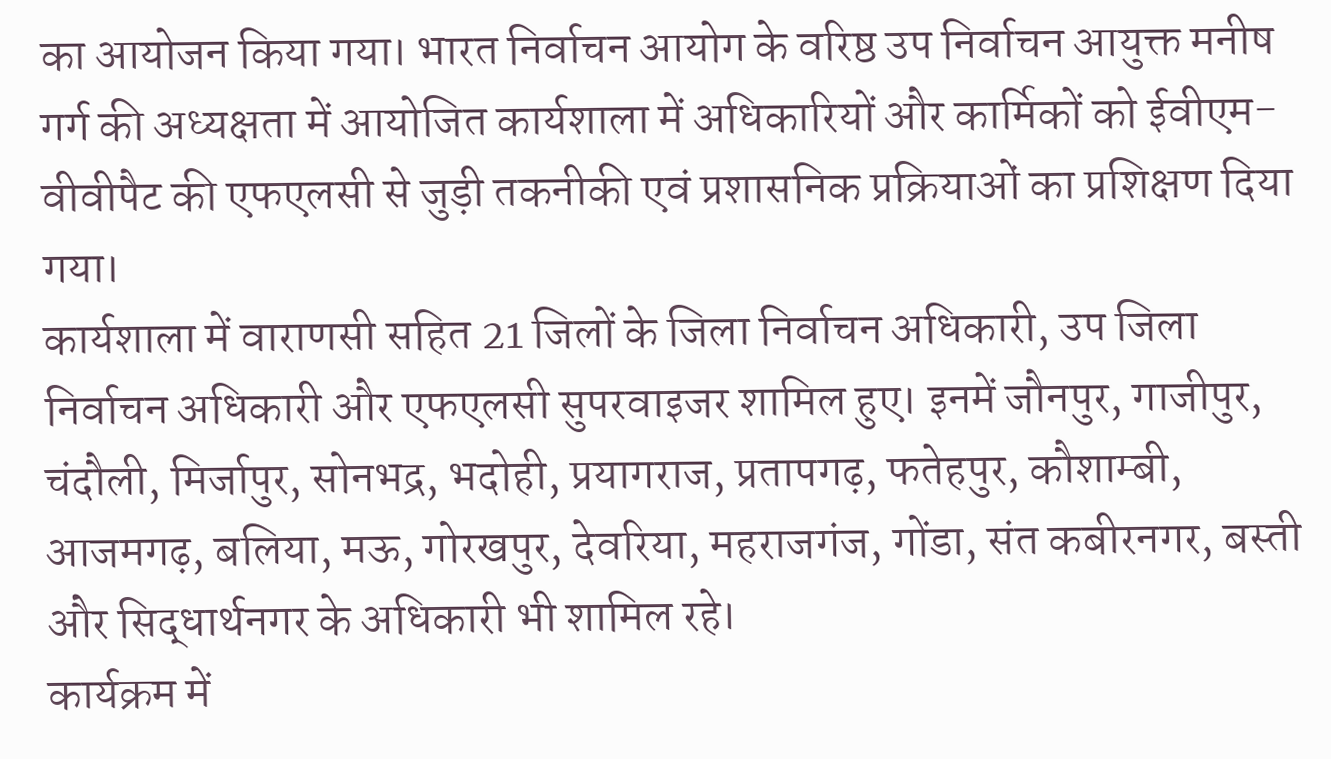का आयोजन किया गया। भारत निर्वाचन आयोग के वरिष्ठ उप निर्वाचन आयुक्त मनीष गर्ग की अध्यक्षता में आयोजित कार्यशाला में अधिकारियों और कार्मिकों को ईवीएम-वीवीपैट की एफएलसी से जुड़ी तकनीकी एवं प्रशासनिक प्रक्रियाओं का प्रशिक्षण दिया गया।
कार्यशाला में वाराणसी सहित 21 जिलों के जिला निर्वाचन अधिकारी, उप जिला निर्वाचन अधिकारी और एफएलसी सुपरवाइजर शामिल हुए। इनमें जौनपुर, गाजीपुर, चंदौली, मिर्जापुर, सोनभद्र, भदोही, प्रयागराज, प्रतापगढ़, फतेहपुर, कौशाम्बी, आजमगढ़, बलिया, मऊ, गोरखपुर, देवरिया, महराजगंज, गोंडा, संत कबीरनगर, बस्ती और सिद्धार्थनगर के अधिकारी भी शामिल रहे।
कार्यक्रम में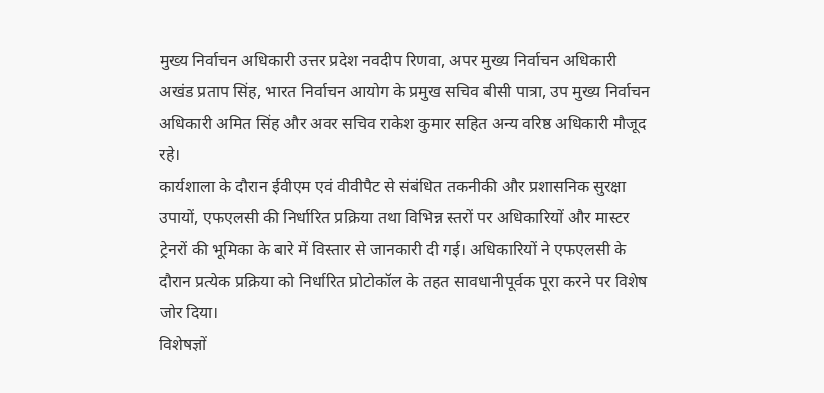मुख्य निर्वाचन अधिकारी उत्तर प्रदेश नवदीप रिणवा, अपर मुख्य निर्वाचन अधिकारी अखंड प्रताप सिंह, भारत निर्वाचन आयोग के प्रमुख सचिव बीसी पात्रा, उप मुख्य निर्वाचन अधिकारी अमित सिंह और अवर सचिव राकेश कुमार सहित अन्य वरिष्ठ अधिकारी मौजूद रहे।
कार्यशाला के दौरान ईवीएम एवं वीवीपैट से संबंधित तकनीकी और प्रशासनिक सुरक्षा उपायों, एफएलसी की निर्धारित प्रक्रिया तथा विभिन्न स्तरों पर अधिकारियों और मास्टर ट्रेनरों की भूमिका के बारे में विस्तार से जानकारी दी गई। अधिकारियों ने एफएलसी के दौरान प्रत्येक प्रक्रिया को निर्धारित प्रोटोकॉल के तहत सावधानीपूर्वक पूरा करने पर विशेष जोर दिया।
विशेषज्ञों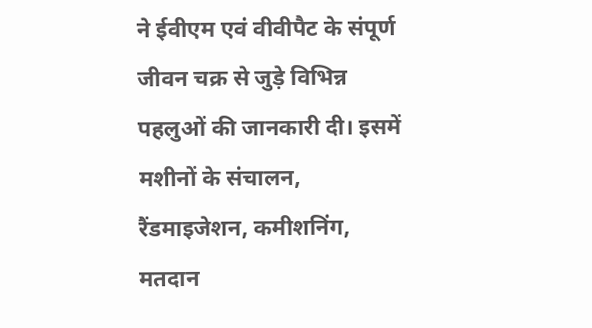ने ईवीएम एवं वीवीपैट के संपूर्ण जीवन चक्र से जुड़े विभिन्न पहलुओं की जानकारी दी। इसमें मशीनों के संचालन, रैंडमाइजेशन, कमीशनिंग, मतदान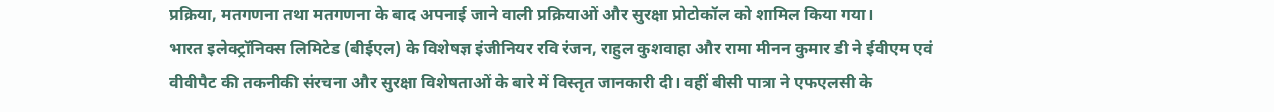प्रक्रिया, मतगणना तथा मतगणना के बाद अपनाई जाने वाली प्रक्रियाओं और सुरक्षा प्रोटोकॉल को शामिल किया गया।
भारत इलेक्ट्रॉनिक्स लिमिटेड (बीईएल) के विशेषज्ञ इंजीनियर रवि रंजन, राहुल कुशवाहा और रामा मीनन कुमार डी ने ईवीएम एवं वीवीपैट की तकनीकी संरचना और सुरक्षा विशेषताओं के बारे में विस्तृत जानकारी दी। वहीं बीसी पात्रा ने एफएलसी के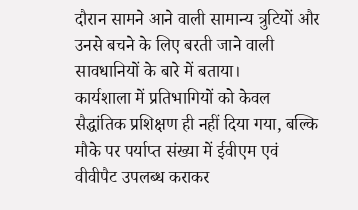दौरान सामने आने वाली सामान्य त्रुटियों और उनसे बचने के लिए बरती जाने वाली सावधानियों के बारे में बताया।
कार्यशाला में प्रतिभागियों को केवल सैद्धांतिक प्रशिक्षण ही नहीं दिया गया, बल्कि मौके पर पर्याप्त संख्या में ईवीएम एवं वीवीपैट उपलब्ध कराकर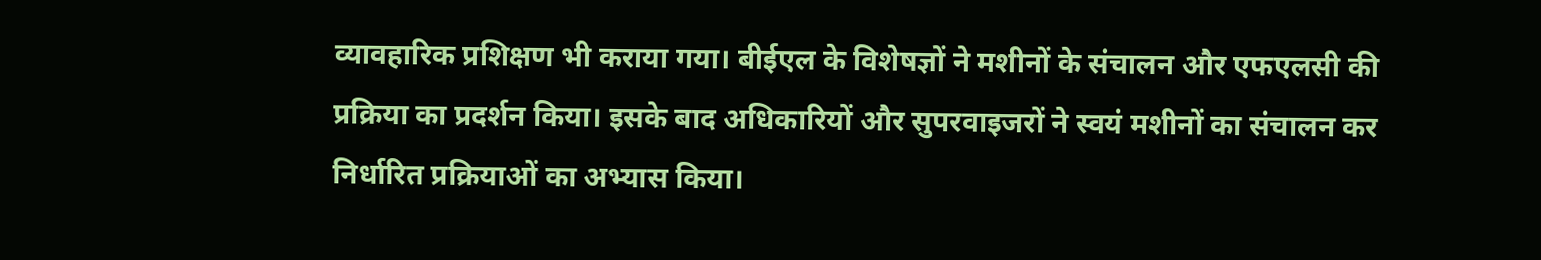व्यावहारिक प्रशिक्षण भी कराया गया। बीईएल के विशेषज्ञों ने मशीनों के संचालन और एफएलसी की प्रक्रिया का प्रदर्शन किया। इसके बाद अधिकारियों और सुपरवाइजरों ने स्वयं मशीनों का संचालन कर निर्धारित प्रक्रियाओं का अभ्यास किया।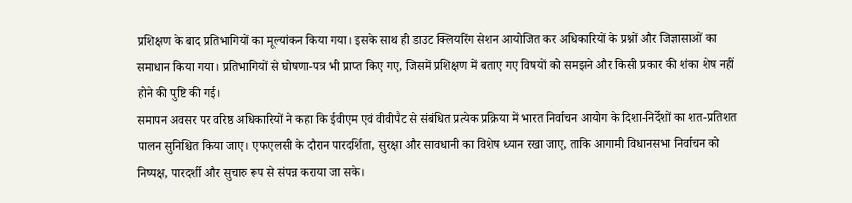प्रशिक्षण के बाद प्रतिभागियों का मूल्यांकन किया गया। इसके साथ ही डाउट क्लियरिंग सेशन आयोजित कर अधिकारियों के प्रश्नों और जिज्ञासाओं का समाधान किया गया। प्रतिभागियों से घोषणा-पत्र भी प्राप्त किए गए, जिसमें प्रशिक्षण में बताए गए विषयों को समझने और किसी प्रकार की शंका शेष नहीं होने की पुष्टि की गई।
समापन अवसर पर वरिष्ठ अधिकारियों ने कहा कि ईवीएम एवं वीवीपैट से संबंधित प्रत्येक प्रक्रिया में भारत निर्वाचन आयोग के दिशा-निर्देशों का शत-प्रतिशत पालन सुनिश्चित किया जाए। एफएलसी के दौरान पारदर्शिता, सुरक्षा और सावधानी का विशेष ध्यान रखा जाए, ताकि आगामी विधानसभा निर्वाचन को निष्पक्ष, पारदर्शी और सुचारु रूप से संपन्न कराया जा सके।